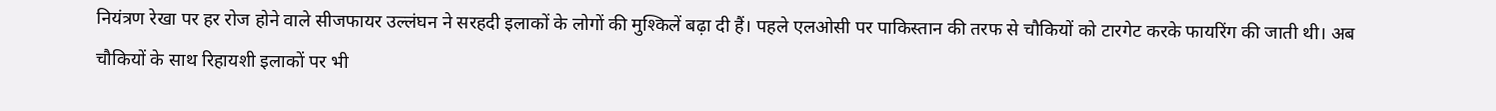नियंत्रण रेखा पर हर रोज होने वाले सीजफायर उल्लंघन ने सरहदी इलाकों के लोगों की मुश्किलें बढ़ा दी हैं। पहले एलओसी पर पाकिस्तान की तरफ से चौकियों को टारगेट करके फायरिंग की जाती थी। अब चौकियों के साथ रिहायशी इलाकों पर भी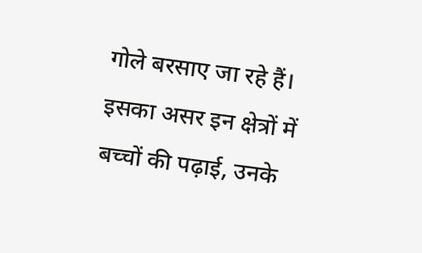गोले बरसाए जा रहे हैं। इसका असर इन क्षेत्रों में बच्चों की पढ़ाई, उनके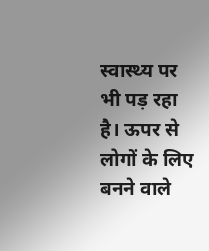स्वास्थ्य पर भी पड़ रहा है। ऊपर से लोगों के लिए बनने वाले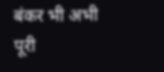बंकर भी अभी पूरी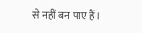से नहीं बन पाए हैं।